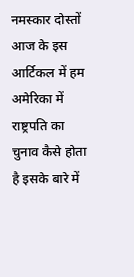नमस्कार दोस्तों आज के इस आर्टिकल में हम अमेरिका में राष्ट्रपति का चुनाव कैसे होता है इसके बारे में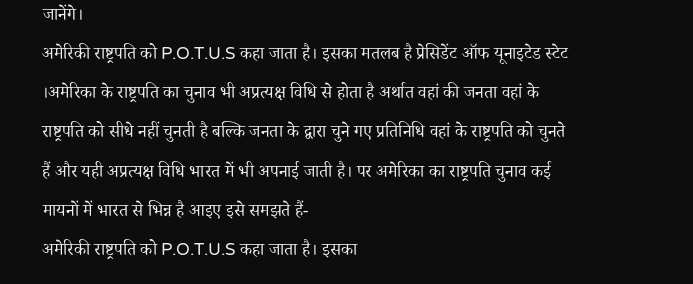जानेंगे।
अमेरिकी राष्ट्रपति को P.O.T.U.S कहा जाता है। इसका मतलब है प्रेसिडेंट ऑफ यूनाइटेड स्टेट ।अमेरिका के राष्ट्रपति का चुनाव भी अप्रत्यक्ष विधि से होता है अर्थात वहां की जनता वहां के राष्ट्रपति को सीधे नहीं चुनती है बल्कि जनता के द्वारा चुने गए प्रतिनिधि वहां के राष्ट्रपति को चुनते हैं और यही अप्रत्यक्ष विधि भारत में भी अपनाई जाती है। पर अमेरिका का राष्ट्रपति चुनाव कई मायनों में भारत से भिन्न है आइए इसे समझते हैं-
अमेरिकी राष्ट्रपति को P.O.T.U.S कहा जाता है। इसका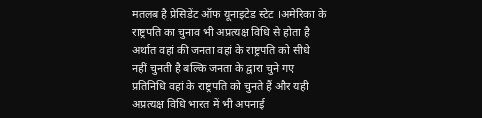मतलब है प्रेसिडेंट ऑफ यूनाइटेड स्टेट ।अमेरिका के राष्ट्रपति का चुनाव भी अप्रत्यक्ष विधि से होता है अर्थात वहां की जनता वहां के राष्ट्रपति को सीधे नहीं चुनती है बल्कि जनता के द्वारा चुने गए प्रतिनिधि वहां के राष्ट्रपति को चुनते हैं और यही अप्रत्यक्ष विधि भारत में भी अपनाई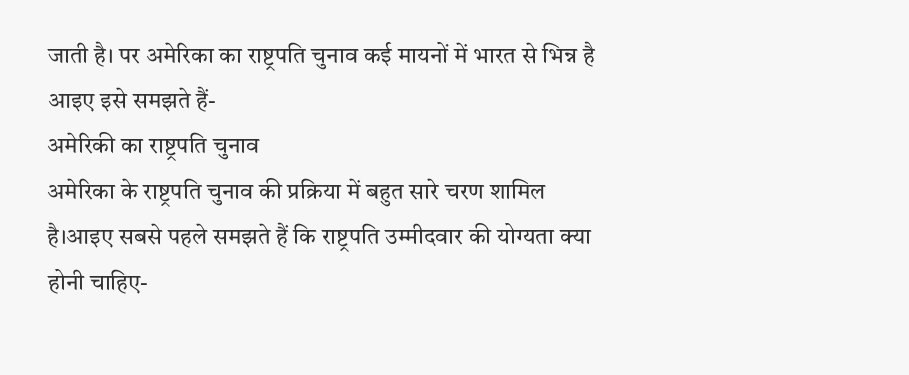जाती है। पर अमेरिका का राष्ट्रपति चुनाव कई मायनों में भारत से भिन्न है आइए इसे समझते हैं-
अमेरिकी का राष्ट्रपति चुनाव
अमेरिका के राष्ट्रपति चुनाव की प्रक्रिया में बहुत सारे चरण शामिल है।आइए सबसे पहले समझते हैं कि राष्ट्रपति उम्मीदवार की योग्यता क्या होनी चाहिए-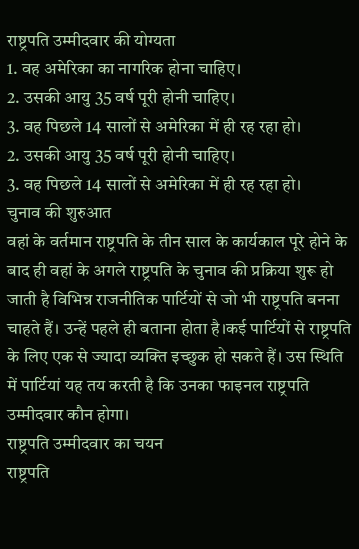राष्ट्रपति उम्मीदवार की योग्यता
1. वह अमेरिका का नागरिक होना चाहिए।
2. उसकी आयु 35 वर्ष पूरी होनी चाहिए।
3. वह पिछले 14 सालों से अमेरिका में ही रह रहा हो।
2. उसकी आयु 35 वर्ष पूरी होनी चाहिए।
3. वह पिछले 14 सालों से अमेरिका में ही रह रहा हो।
चुनाव की शुरुआत
वहां के वर्तमान राष्ट्रपति के तीन साल के कार्यकाल पूरे होने के बाद ही वहां के अगले राष्ट्रपति के चुनाव की प्रक्रिया शुरू हो जाती है विभिन्न राजनीतिक पार्टियों से जो भी राष्ट्रपति बनना चाहते हैं। उन्हें पहले ही बताना होता है।कई पार्टियों से राष्ट्रपति के लिए एक से ज्यादा व्यक्ति इच्छुक हो सकते हैं। उस स्थिति में पार्टियां यह तय करती है कि उनका फाइनल राष्ट्रपति उम्मीदवार कौन होगा।
राष्ट्रपति उम्मीदवार का चयन
राष्ट्रपति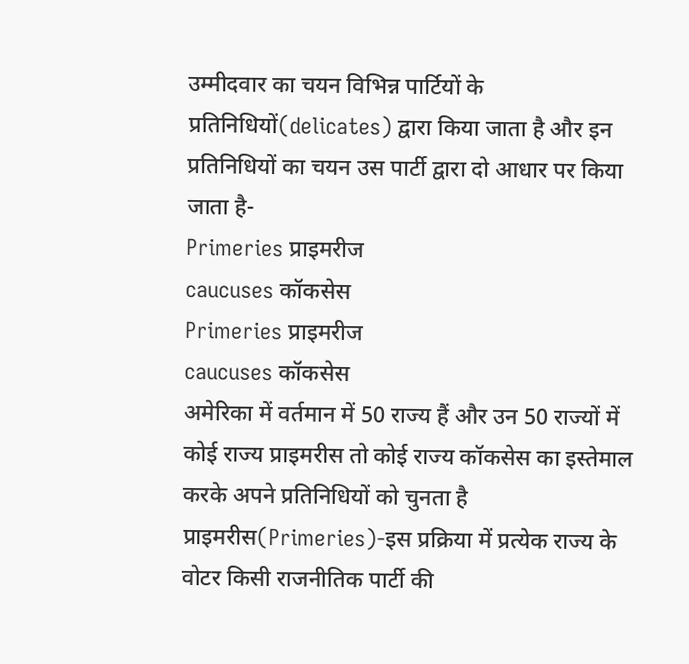उम्मीदवार का चयन विभिन्न पार्टियों के प्रतिनिधियों(delicates) द्वारा किया जाता है और इन प्रतिनिधियों का चयन उस पार्टी द्वारा दो आधार पर किया जाता है-
Primeries प्राइमरीज
caucuses कॉकसेस
Primeries प्राइमरीज
caucuses कॉकसेस
अमेरिका में वर्तमान में 50 राज्य हैं और उन 50 राज्यों में कोई राज्य प्राइमरीस तो कोई राज्य कॉकसेस का इस्तेमाल करके अपने प्रतिनिधियों को चुनता है
प्राइमरीस(Primeries)-इस प्रक्रिया में प्रत्येक राज्य के वोटर किसी राजनीतिक पार्टी की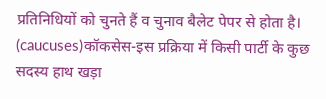प्रतिनिधियों को चुनते हैं व चुनाव बैलेट पेपर से होता है।
(caucuses)कॉकसेस-इस प्रक्रिया में किसी पार्टी के कुछ सदस्य हाथ खड़ा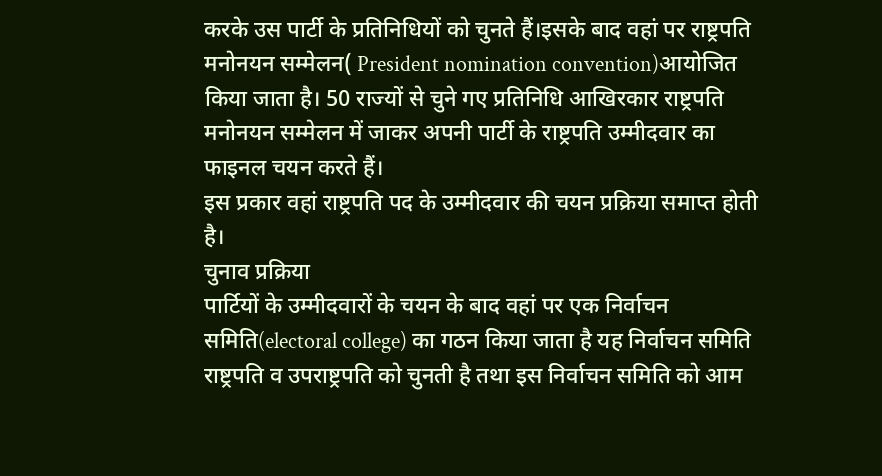करके उस पार्टी के प्रतिनिधियों को चुनते हैं।इसके बाद वहां पर राष्ट्रपति मनोनयन सम्मेलन( President nomination convention)आयोजित किया जाता है। 50 राज्यों से चुने गए प्रतिनिधि आखिरकार राष्ट्रपति मनोनयन सम्मेलन में जाकर अपनी पार्टी के राष्ट्रपति उम्मीदवार का फाइनल चयन करते हैं।
इस प्रकार वहां राष्ट्रपति पद के उम्मीदवार की चयन प्रक्रिया समाप्त होती है।
चुनाव प्रक्रिया
पार्टियों के उम्मीदवारों के चयन के बाद वहां पर एक निर्वाचन समिति(electoral college) का गठन किया जाता है यह निर्वाचन समिति राष्ट्रपति व उपराष्ट्रपति को चुनती है तथा इस निर्वाचन समिति को आम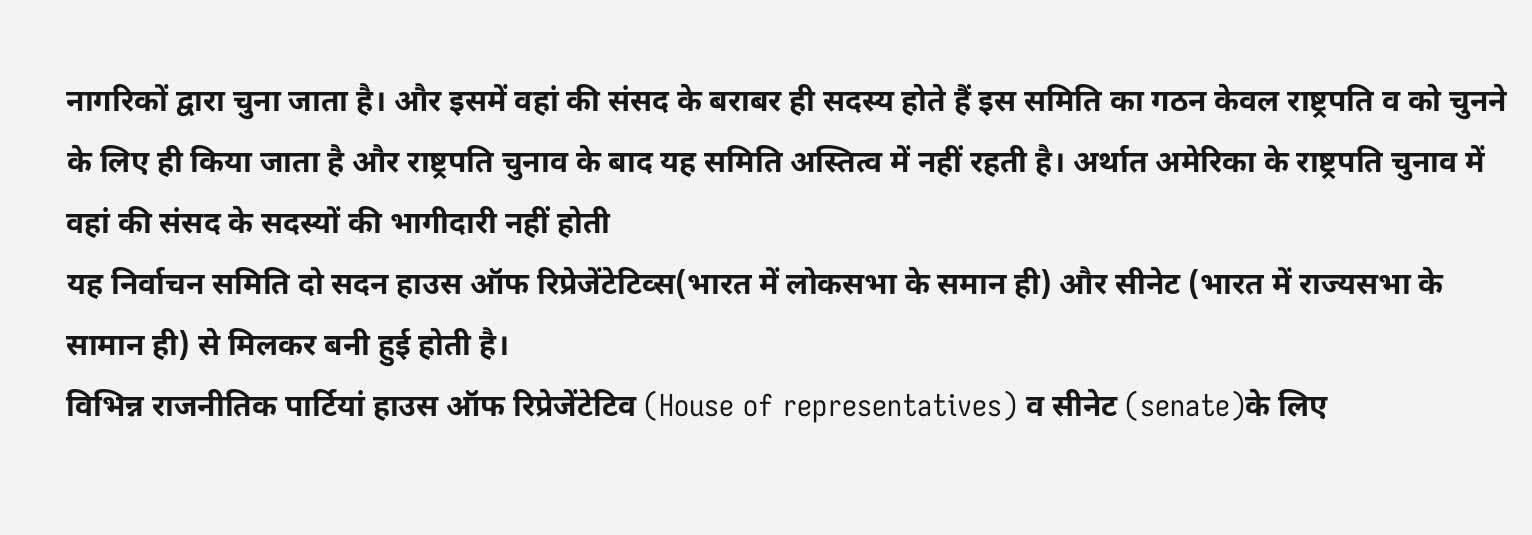नागरिकों द्वारा चुना जाता है। और इसमें वहां की संसद के बराबर ही सदस्य होते हैं इस समिति का गठन केवल राष्ट्रपति व को चुनने के लिए ही किया जाता है और राष्ट्रपति चुनाव के बाद यह समिति अस्तित्व में नहीं रहती है। अर्थात अमेरिका के राष्ट्रपति चुनाव में वहां की संसद के सदस्यों की भागीदारी नहीं होती
यह निर्वाचन समिति दो सदन हाउस ऑफ रिप्रेजेंटेटिव्स(भारत में लोकसभा के समान ही) और सीनेट (भारत में राज्यसभा के सामान ही) से मिलकर बनी हुई होती है।
विभिन्न राजनीतिक पार्टियां हाउस ऑफ रिप्रेजेंटेटिव (House of representatives) व सीनेट (senate)के लिए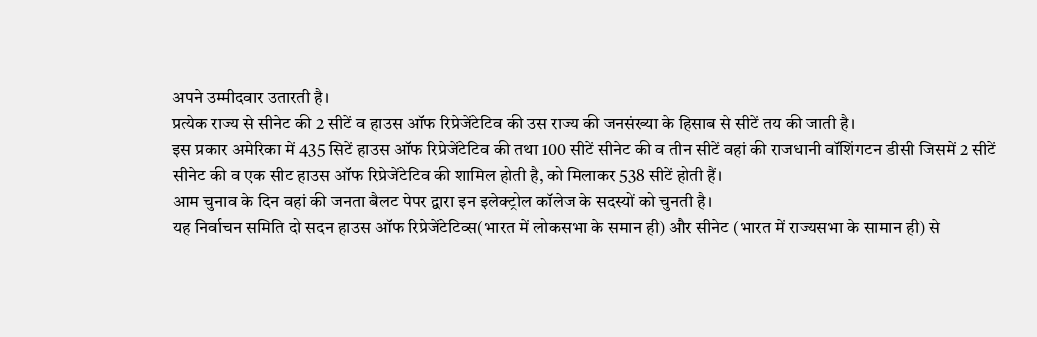अपने उम्मीदवार उतारती है।
प्रत्येक राज्य से सीनेट की 2 सीटें व हाउस ऑफ रिप्रेजेंटेटिव की उस राज्य की जनसंख्या के हिसाब से सीटें तय की जाती है।
इस प्रकार अमेरिका में 435 सिटें हाउस ऑफ रिप्रेजेंटेटिव की तथा 100 सीटें सीनेट की व तीन सीटें वहां की राजधानी वॉशिंगटन डीसी जिसमें 2 सीटें सीनेट की व एक सीट हाउस ऑफ रिप्रेजेंटेटिव की शामिल होती है, को मिलाकर 538 सीटें होती हैं।
आम चुनाव के दिन वहां की जनता बैलट पेपर द्वारा इन इलेक्ट्रोल कॉलेज के सदस्यों को चुनती है।
यह निर्वाचन समिति दो सदन हाउस ऑफ रिप्रेजेंटेटिव्स(भारत में लोकसभा के समान ही) और सीनेट (भारत में राज्यसभा के सामान ही) से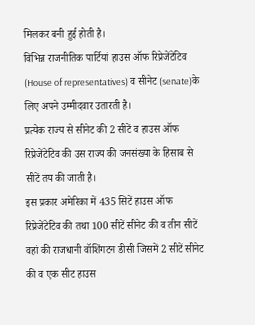मिलकर बनी हुई होती है।
विभिन्न राजनीतिक पार्टियां हाउस ऑफ रिप्रेजेंटेटिव (House of representatives) व सीनेट (senate)के लिए अपने उम्मीदवार उतारती है।
प्रत्येक राज्य से सीनेट की 2 सीटें व हाउस ऑफ रिप्रेजेंटेटिव की उस राज्य की जनसंख्या के हिसाब से सीटें तय की जाती है।
इस प्रकार अमेरिका में 435 सिटें हाउस ऑफ रिप्रेजेंटेटिव की तथा 100 सीटें सीनेट की व तीन सीटें वहां की राजधानी वॉशिंगटन डीसी जिसमें 2 सीटें सीनेट की व एक सीट हाउस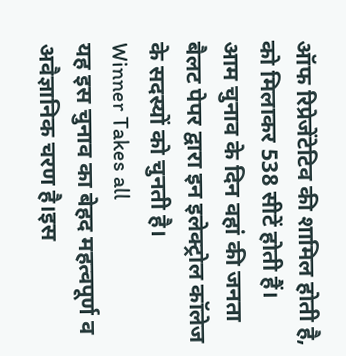ऑफ रिप्रेजेंटेटिव की शामिल होती है, को मिलाकर 538 सीटें होती हैं।
आम चुनाव के दिन वहां की जनता बैलट पेपर द्वारा इन इलेक्ट्रोल कॉलेज के सदस्यों को चुनती है।
Winner Takes all
यह इस चुनाव का बेहद महत्वपूर्ण व अवैज्ञानिक चरण है।इस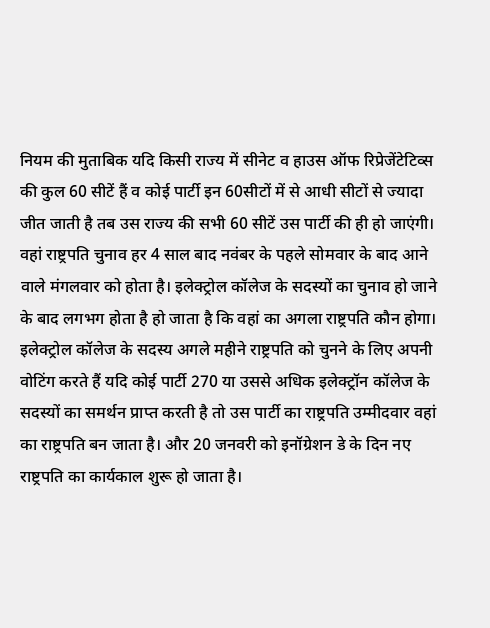नियम की मुताबिक यदि किसी राज्य में सीनेट व हाउस ऑफ रिप्रेजेंटेटिव्स की कुल 60 सीटें हैं व कोई पार्टी इन 60सीटों में से आधी सीटों से ज्यादा जीत जाती है तब उस राज्य की सभी 60 सीटें उस पार्टी की ही हो जाएंगी।
वहां राष्ट्रपति चुनाव हर 4 साल बाद नवंबर के पहले सोमवार के बाद आने वाले मंगलवार को होता है। इलेक्ट्रोल कॉलेज के सदस्यों का चुनाव हो जाने के बाद लगभग होता है हो जाता है कि वहां का अगला राष्ट्रपति कौन होगा। इलेक्ट्रोल कॉलेज के सदस्य अगले महीने राष्ट्रपति को चुनने के लिए अपनी वोटिंग करते हैं यदि कोई पार्टी 270 या उससे अधिक इलेक्ट्रॉन कॉलेज के सदस्यों का समर्थन प्राप्त करती है तो उस पार्टी का राष्ट्रपति उम्मीदवार वहां का राष्ट्रपति बन जाता है। और 20 जनवरी को इनॉग्रेशन डे के दिन नए राष्ट्रपति का कार्यकाल शुरू हो जाता है।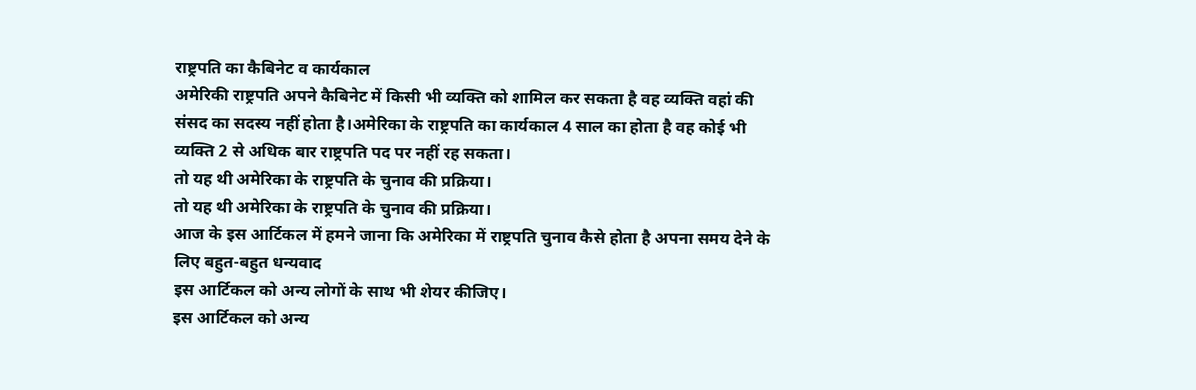राष्ट्रपति का कैबिनेट व कार्यकाल
अमेरिकी राष्ट्रपति अपने कैबिनेट में किसी भी व्यक्ति को शामिल कर सकता है वह व्यक्ति वहां की संसद का सदस्य नहीं होता है।अमेरिका के राष्ट्रपति का कार्यकाल 4 साल का होता है वह कोई भी व्यक्ति 2 से अधिक बार राष्ट्रपति पद पर नहीं रह सकता।
तो यह थी अमेरिका के राष्ट्रपति के चुनाव की प्रक्रिया।
तो यह थी अमेरिका के राष्ट्रपति के चुनाव की प्रक्रिया।
आज के इस आर्टिकल में हमने जाना कि अमेरिका में राष्ट्रपति चुनाव कैसे होता है अपना समय देने के लिए बहुत-बहुत धन्यवाद
इस आर्टिकल को अन्य लोगों के साथ भी शेयर कीजिए।
इस आर्टिकल को अन्य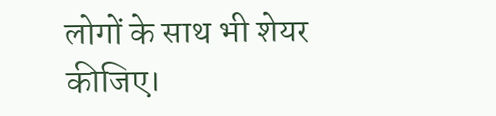लोगों के साथ भी शेयर कीजिए।